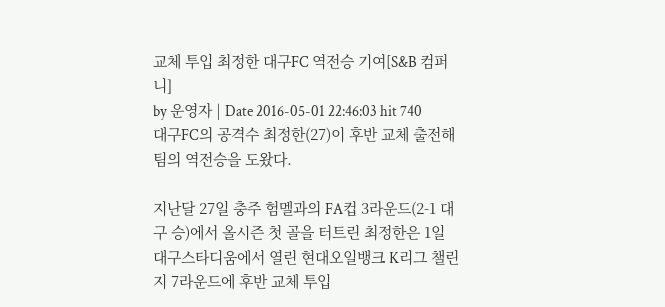교체 투입 최정한 대구FC 역전승 기여[S&B 컴퍼니]
by 운영자 | Date 2016-05-01 22:46:03 hit 740
대구FC의 공격수 최정한(27)이 후반 교체 출전해 팀의 역전승을 도왔다.

지난달 27일 충주 험멜과의 FA컵 3라운드(2-1 대구 승)에서 올시즌 첫 골을 터트린 최정한은 1일 대구스타디움에서 열린 현대오일뱅크 K리그 챌린지 7라운드에 후반 교체 투입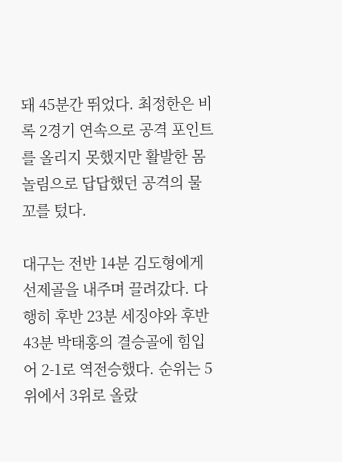돼 45분간 뛰었다. 최정한은 비록 2경기 연속으로 공격 포인트를 올리지 못했지만 활발한 몸놀림으로 답답했던 공격의 물꼬를 텄다.

대구는 전반 14분 김도형에게 선제골을 내주며 끌려갔다. 다행히 후반 23분 세징야와 후반 43분 박태홍의 결승골에 힘입어 2-1로 역전승했다. 순위는 5위에서 3위로 올랐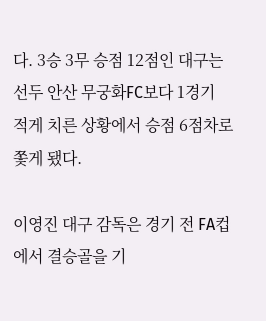다. 3승 3무 승점 12점인 대구는 선두 안산 무궁화FC보다 1경기 적게 치른 상황에서 승점 6점차로 쫓게 됐다.

이영진 대구 감독은 경기 전 FA컵에서 결승골을 기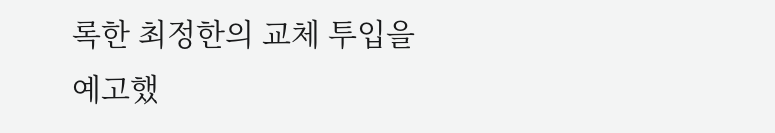록한 최정한의 교체 투입을 예고했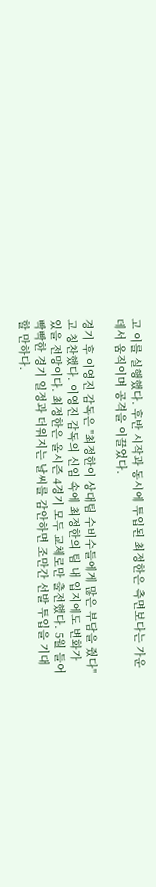고 이를 실행했다. 후반 시작과 동시에 투입된 최정한은 측면보다는 가운데서 움직이며 공격을 이끌었다.

경기 후 이영진 감독은 "최정한이 상대팀 수비수들에게 많은 부담을 줬다"고 칭찬했다. 이영진 감독의 신임 속에 최정한의 팀 내 입지에도 변화가 있을 전망이다. 최정한은 올시즌 4경기 모두 교체로만 출전했다. 5월 들어 빡빡한 경기 일정과 더워지는 날씨를 감안하면 조만간 선발 투입을 기대할 만하다.